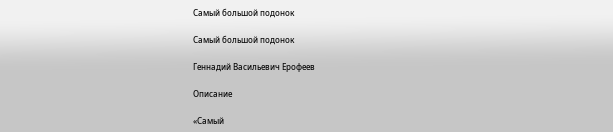Самый большой подонок

Самый большой подонок

Геннадий Васильевич Ерофеев

Описание

«Самый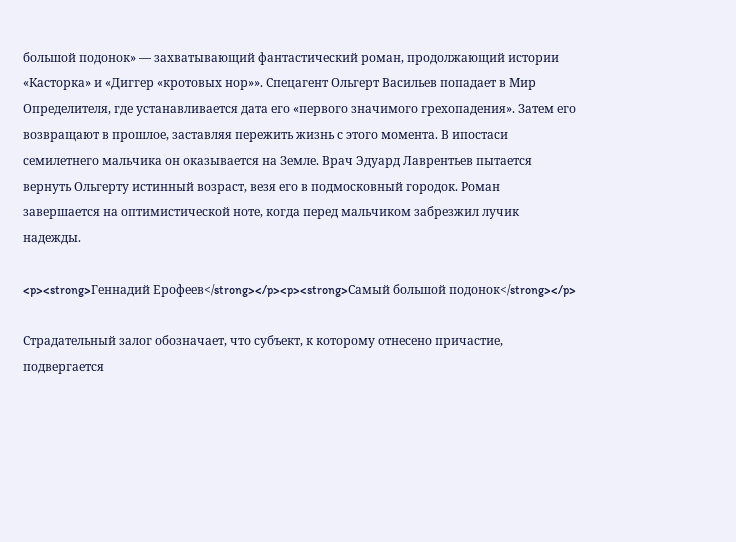большой подонок» — захватывающий фантастический роман, продолжающий истории «Касторка» и «Диггер «кротовых нор»». Спецагент Ольгерт Васильев попадает в Мир Определителя, где устанавливается дата его «первого значимого грехопадения». Затем его возвращают в прошлое, заставляя пережить жизнь с этого момента. В ипостаси семилетнего мальчика он оказывается на Земле. Врач Эдуард Лаврентьев пытается вернуть Ольгерту истинный возраст, везя его в подмосковный городок. Роман завершается на оптимистической ноте, когда перед мальчиком забрезжил лучик надежды.

<p><strong>Геннадий Ерофеев</strong></p><p><strong>Самый большой подонок</strong></p>

Страдательный залог обозначает, что субъект, к которому отнесено причастие, подвергается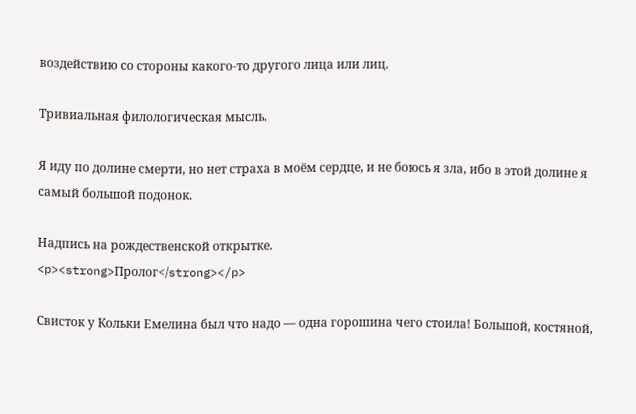воздействию со стороны какого-то другого лица или лиц.

Тривиальная филологическая мысль.

Я иду по долине смерти, но нет страха в моём сердце, и не боюсь я зла, ибо в этой долине я самый большой подонок.

Надпись на рождественской открытке.
<p><strong>Пролог</strong></p>

Свисток у Кольки Емелина был что надо — одна горошина чего стоила! Большой, костяной,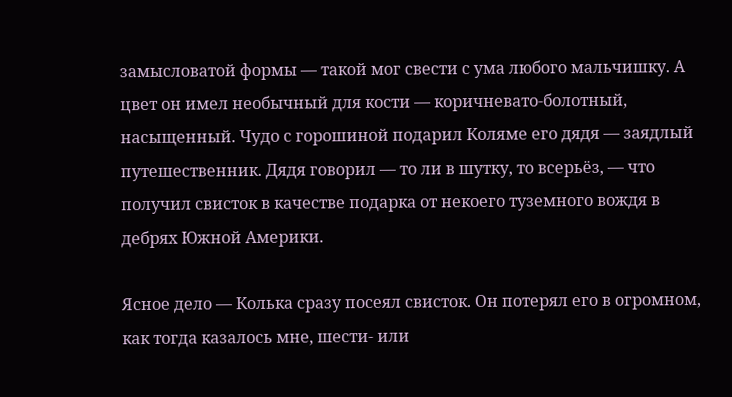замысловатой формы — такой мог свести с ума любого мальчишку. А цвет он имел необычный для кости — коричневато-болотный, насыщенный. Чудо с горошиной подарил Коляме его дядя — заядлый путешественник. Дядя говорил — то ли в шутку, то всерьёз, — что получил свисток в качестве подарка от некоего туземного вождя в дебрях Южной Америки.

Ясное дело — Колька сразу посеял свисток. Он потерял его в огромном, как тогда казалось мне, шести- или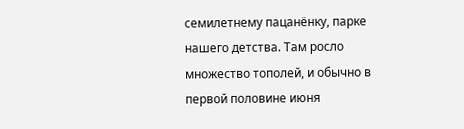семилетнему пацанёнку, парке нашего детства. Там росло множество тополей, и обычно в первой половине июня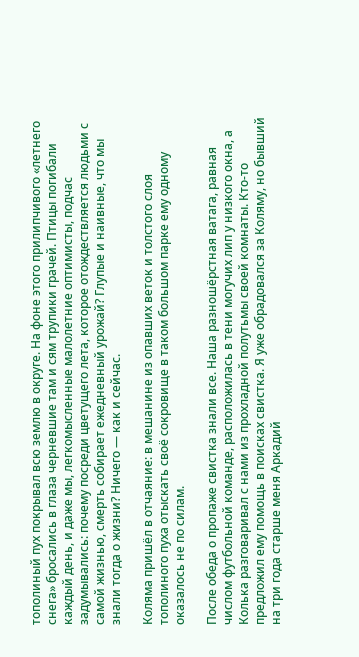тополиный пух покрывал всю землю в округе. На фоне этого прилипчивого «летнего снега» бросались в глаза черневшие там и сям трупики грачей. Птицы погибали каждый день, и даже мы, легкомысленные малолетние оптимисты, подчас задумывались: почему посреди цветущего лета, которое отождествляется людьми с самой жизнью, смерть собирает ежедневный урожай? Глупые и наивные, что мы знали тогда о жизни? Ничего — как и сейчас.

Коляма пришёл в отчаяние: в мешанине из опавших веток и толстого слоя тополиного пуха отыскать своё сокровище в таком большом парке ему одному оказалось не по силам.

После обеда о пропаже свистка знали все. Наша разношёрстная ватага, равная числом футбольной команде, расположилась в тени могучих лип у низкого окна, а Колька разговаривал с нами из прохладной полутьмы своей комнаты. Кто-то предложил ему помощь в поисках свистка. Я уже обрадовался за Коляму, но бывший на три года старше меня Аркадий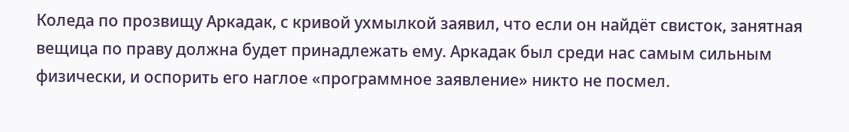Коледа по прозвищу Аркадак, с кривой ухмылкой заявил, что если он найдёт свисток, занятная вещица по праву должна будет принадлежать ему. Аркадак был среди нас самым сильным физически, и оспорить его наглое «программное заявление» никто не посмел.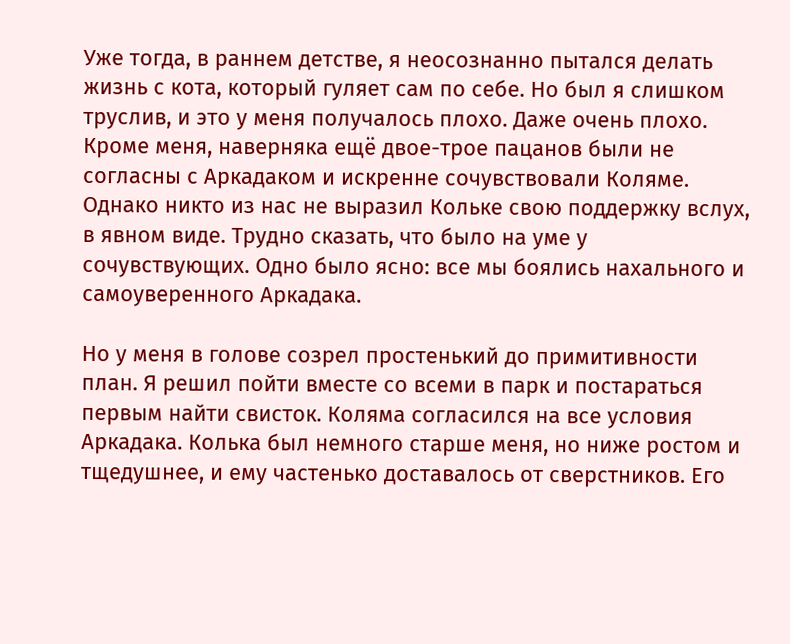Уже тогда, в раннем детстве, я неосознанно пытался делать жизнь с кота, который гуляет сам по себе. Но был я слишком труслив, и это у меня получалось плохо. Даже очень плохо. Кроме меня, наверняка ещё двое-трое пацанов были не согласны с Аркадаком и искренне сочувствовали Коляме. Однако никто из нас не выразил Кольке свою поддержку вслух, в явном виде. Трудно сказать, что было на уме у сочувствующих. Одно было ясно: все мы боялись нахального и самоуверенного Аркадака.

Но у меня в голове созрел простенький до примитивности план. Я решил пойти вместе со всеми в парк и постараться первым найти свисток. Коляма согласился на все условия Аркадака. Колька был немного старше меня, но ниже ростом и тщедушнее, и ему частенько доставалось от сверстников. Его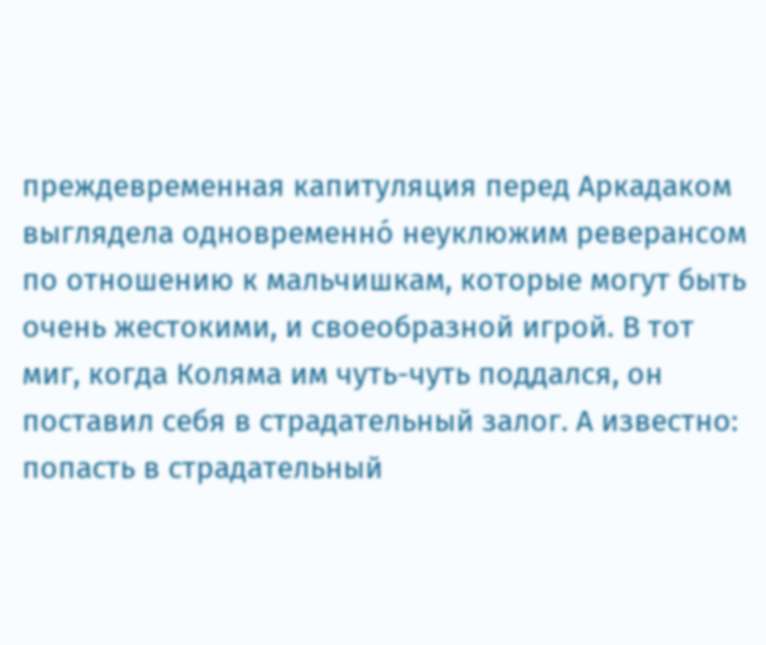преждевременная капитуляция перед Аркадаком выглядела одновременнó неуклюжим реверансом по отношению к мальчишкам, которые могут быть очень жестокими, и своеобразной игрой. В тот миг, когда Коляма им чуть-чуть поддался, он поставил себя в страдательный залог. А известно: попасть в страдательный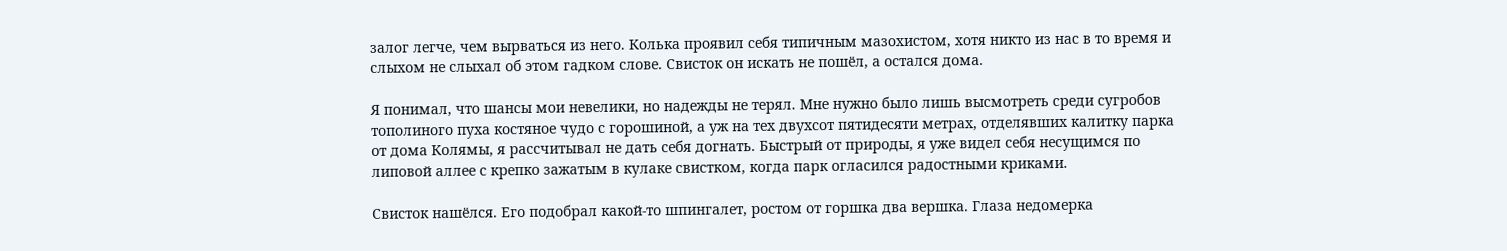залог легче, чем вырваться из него. Колька проявил себя типичным мазохистом, хотя никто из нас в то время и слыхом не слыхал об этом гадком слове. Свисток он искать не пошёл, а остался дома.

Я понимал, что шансы мои невелики, но надежды не терял. Мне нужно было лишь высмотреть среди сугробов тополиного пуха костяное чудо с горошиной, а уж на тех двухсот пятидесяти метрах, отделявших калитку парка от дома Колямы, я рассчитывал не дать себя догнать. Быстрый от природы, я уже видел себя несущимся по липовой аллее с крепко зажатым в кулаке свистком, когда парк огласился радостными криками.

Свисток нашёлся. Его подобрал какой-то шпингалет, ростом от горшка два вершка. Глаза недомерка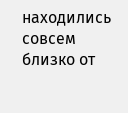находились совсем близко от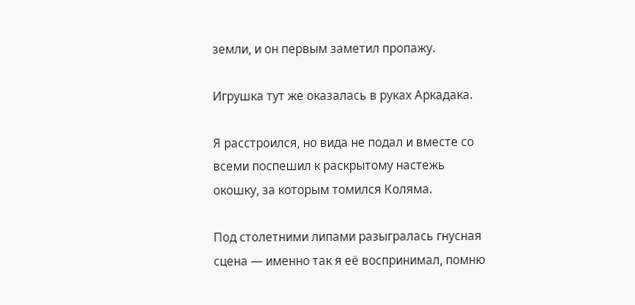земли, и он первым заметил пропажу.

Игрушка тут же оказалась в руках Аркадака.

Я расстроился, но вида не подал и вместе со всеми поспешил к раскрытому настежь окошку, за которым томился Коляма.

Под столетними липами разыгралась гнусная сцена — именно так я её воспринимал, помню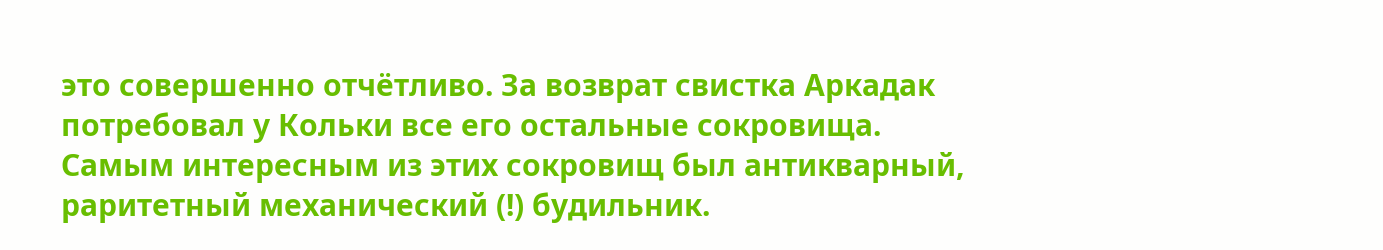это совершенно отчётливо. За возврат свистка Аркадак потребовал у Кольки все его остальные сокровища. Самым интересным из этих сокровищ был антикварный, раритетный механический (!) будильник.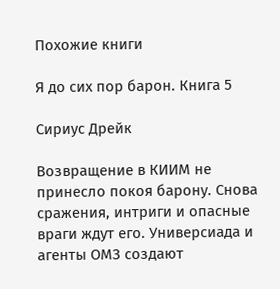Похожие книги

Я до сих пор барон. Книга 5

Сириус Дрейк

Возвращение в КИИМ не принесло покоя барону. Снова сражения, интриги и опасные враги ждут его. Универсиада и агенты ОМЗ создают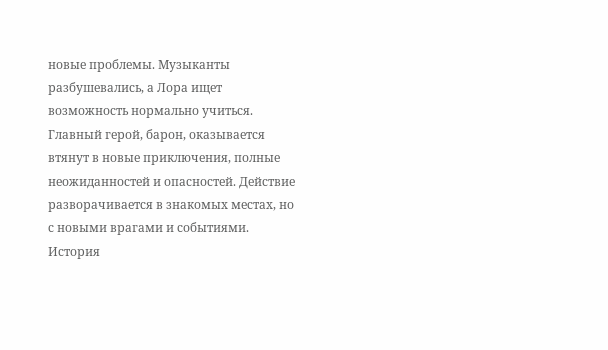новые проблемы. Музыканты разбушевались, а Лора ищет возможность нормально учиться. Главный герой, барон, оказывается втянут в новые приключения, полные неожиданностей и опасностей. Действие разворачивается в знакомых местах, но с новыми врагами и событиями. История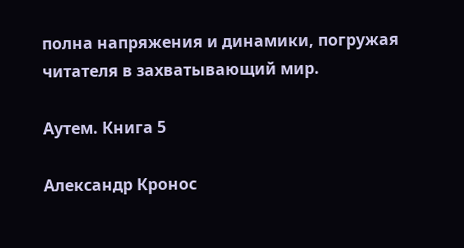полна напряжения и динамики, погружая читателя в захватывающий мир.

Аутем. Книга 5

Александр Кронос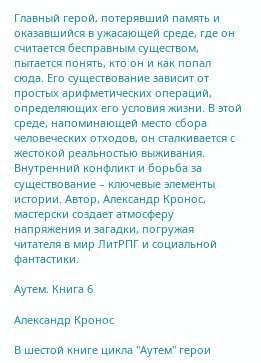Главный герой, потерявший память и оказавшийся в ужасающей среде, где он считается бесправным существом, пытается понять, кто он и как попал сюда. Его существование зависит от простых арифметических операций, определяющих его условия жизни. В этой среде, напоминающей место сбора человеческих отходов, он сталкивается с жестокой реальностью выживания. Внутренний конфликт и борьба за существование – ключевые элементы истории. Автор, Александр Кронос, мастерски создает атмосферу напряжения и загадки, погружая читателя в мир ЛитРПГ и социальной фантастики.

Аутем. Книга 6

Александр Кронос

В шестой книге цикла "Аутем" герои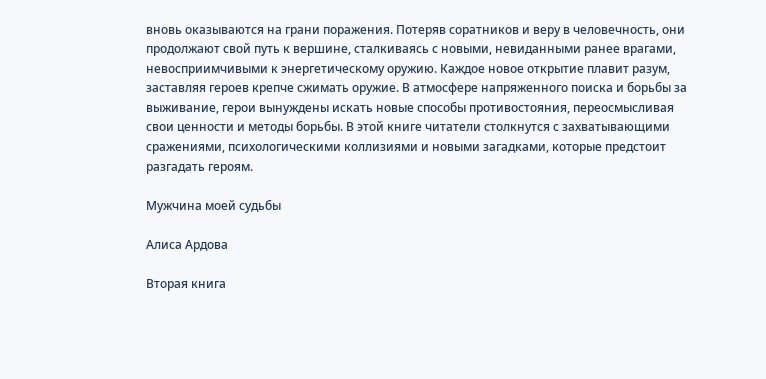вновь оказываются на грани поражения. Потеряв соратников и веру в человечность, они продолжают свой путь к вершине, сталкиваясь с новыми, невиданными ранее врагами, невосприимчивыми к энергетическому оружию. Каждое новое открытие плавит разум, заставляя героев крепче сжимать оружие. В атмосфере напряженного поиска и борьбы за выживание, герои вынуждены искать новые способы противостояния, переосмысливая свои ценности и методы борьбы. В этой книге читатели столкнутся с захватывающими сражениями, психологическими коллизиями и новыми загадками, которые предстоит разгадать героям.

Мужчина моей судьбы

Алиса Ардова

Вторая книга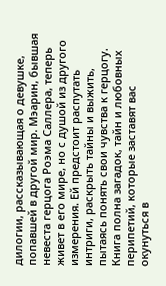дилогии, рассказывающая о девушке, попавшей в другой мир. Мэарин, бывшая невеста герцога Роэма Саллера, теперь живет в его мире, но с душой из другого измерения. Ей предстоит распутать интриги, раскрыть тайны и выжить, пытаясь понять свои чувства к герцогу. Книга полна загадок, тайн и любовных перипетий, которые заставят вас окунуться в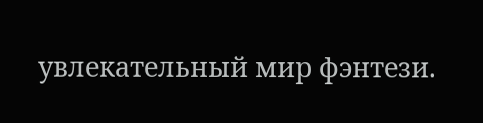увлекательный мир фэнтези.